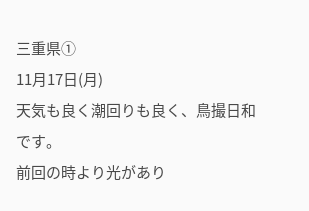三重県①
11月17日(月)
天気も良く潮回りも良く、鳥撮日和です。
前回の時より光があり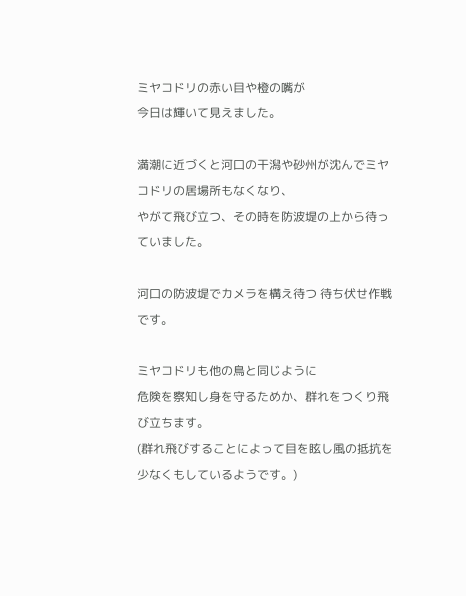ミヤコドリの赤い目や橙の嘴が
今日は輝いて見えました。

満潮に近づくと河口の干潟や砂州が沈んでミヤコドリの居場所もなくなり、
やがて飛び立つ、その時を防波堤の上から待っていました。

河口の防波堤でカメラを構え待つ 待ち伏せ作戦です。

ミヤコドリも他の鳥と同じように
危険を察知し身を守るためか、群れをつくり飛び立ちます。
(群れ飛びすることによって目を眩し風の抵抗を少なくもしているようです。)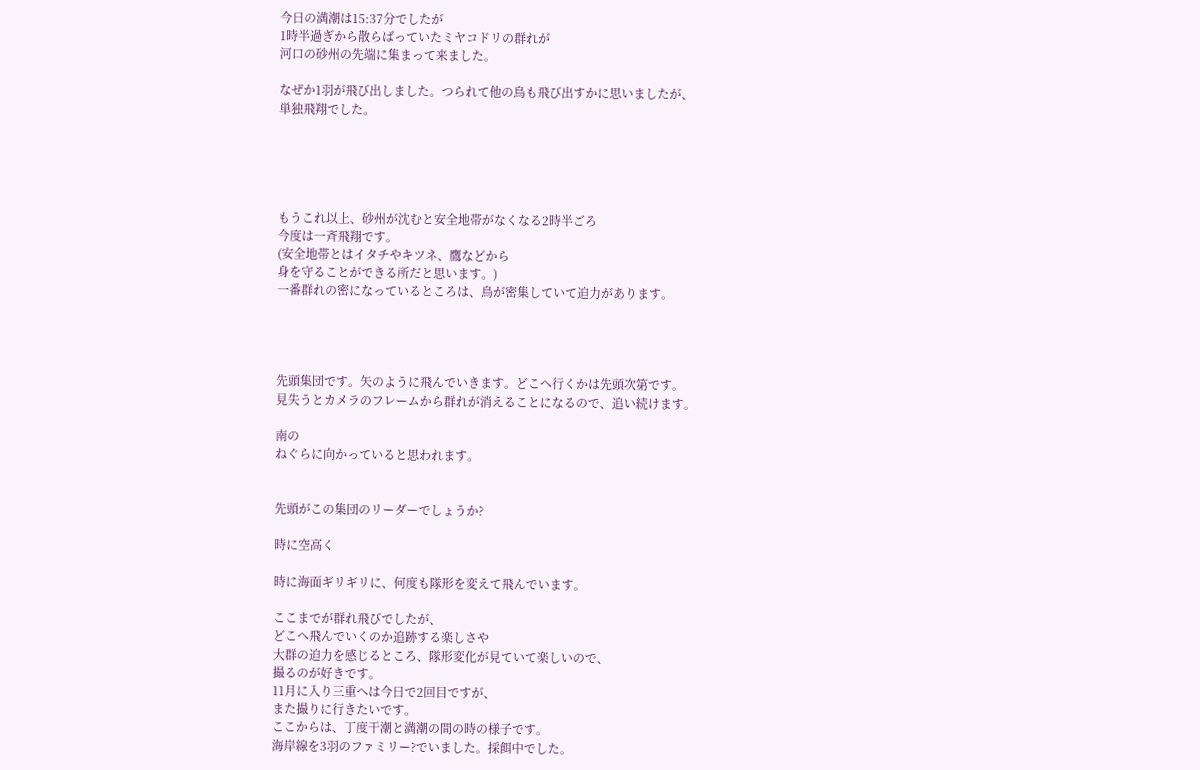今日の満潮は15:37分でしたが
1時半過ぎから散らばっていたミヤコドリの群れが
河口の砂州の先端に集まって来ました。

なぜか1羽が飛び出しました。つられて他の鳥も飛び出すかに思いましたが、
単独飛翔でした。





もうこれ以上、砂州が沈むと安全地帯がなくなる2時半ごろ
今度は一斉飛翔です。
(安全地帯とはイタチやキツネ、鷹などから
身を守ることができる所だと思います。)
一番群れの密になっているところは、鳥が密集していて迫力があります。




先頭集団です。矢のように飛んでいきます。どこへ行くかは先頭次第です。
見失うとカメラのフレームから群れが消えることになるので、追い続けます。

南の
ねぐらに向かっていると思われます。


先頭がこの集団のリーダーでしょうか?

時に空高く

時に海面ギリギリに、何度も隊形を変えて飛んでいます。

ここまでが群れ飛びでしたが、
どこへ飛んでいくのか追跡する楽しさや
大群の迫力を感じるところ、隊形変化が見ていて楽しいので、
撮るのが好きです。
11月に入り三重へは今日で2回目ですが、
また撮りに行きたいです。
ここからは、丁度干潮と満潮の間の時の様子です。
海岸線を3羽のファミリー?でいました。採餌中でした。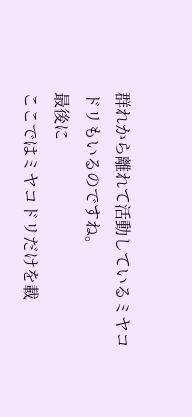群れから離れて活動しているミヤコドリもいるのですね。
最後に
ここではミヤコドリだけを載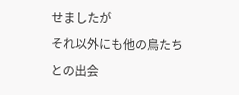せましたが
それ以外にも他の鳥たちとの出会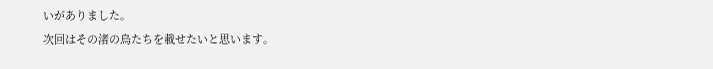いがありました。
次回はその渚の鳥たちを載せたいと思います。